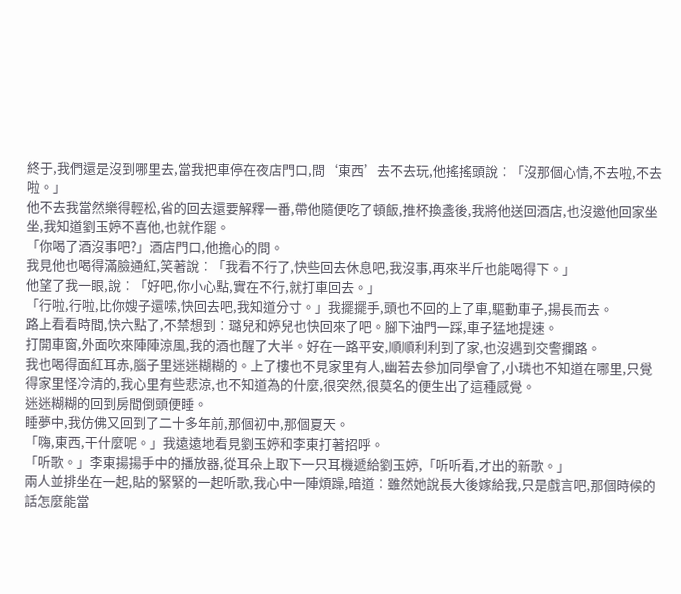終于,我們還是沒到哪里去,當我把車停在夜店門口,問‘東西’去不去玩,他搖搖頭說︰「沒那個心情,不去啦,不去啦。」
他不去我當然樂得輕松,省的回去還要解釋一番,帶他隨便吃了頓飯,推杯換盞後,我將他送回酒店,也沒邀他回家坐坐,我知道劉玉婷不喜他,也就作罷。
「你喝了酒沒事吧?」酒店門口,他擔心的問。
我見他也喝得滿臉通紅,笑著說︰「我看不行了,快些回去休息吧,我沒事,再來半斤也能喝得下。」
他望了我一眼,說︰「好吧,你小心點,實在不行,就打車回去。」
「行啦,行啦,比你嫂子還嗦,快回去吧,我知道分寸。」我擺擺手,頭也不回的上了車,驅動車子,揚長而去。
路上看看時間,快六點了,不禁想到︰璐兒和婷兒也快回來了吧。腳下油門一踩,車子猛地提速。
打開車窗,外面吹來陣陣涼風,我的酒也醒了大半。好在一路平安,順順利利到了家,也沒遇到交警攔路。
我也喝得面紅耳赤,腦子里迷迷糊糊的。上了樓也不見家里有人,幽若去參加同學會了,小璘也不知道在哪里,只覺得家里怪冷清的,我心里有些悲涼,也不知道為的什麼,很突然,很莫名的便生出了這種感覺。
迷迷糊糊的回到房間倒頭便睡。
睡夢中,我仿佛又回到了二十多年前,那個初中,那個夏天。
「嗨,東西,干什麼呢。」我遠遠地看見劉玉婷和李東打著招呼。
「听歌。」李東揚揚手中的播放器,從耳朵上取下一只耳機遞給劉玉婷,「听听看,才出的新歌。」
兩人並排坐在一起,貼的緊緊的一起听歌,我心中一陣煩躁,暗道︰雖然她說長大後嫁給我,只是戲言吧,那個時候的話怎麼能當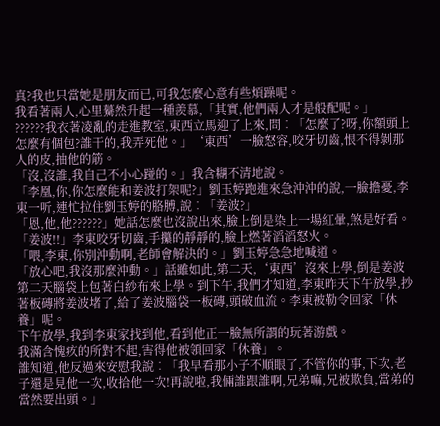真?我也只當她是朋友而已,可我怎麼心意有些煩躁呢。
我看著兩人,心里驀然升起一種羨慕,「其實,他們兩人才是般配呢。」
??????我衣著凌亂的走進教室,東西立馬迎了上來,問︰「怎麼了?呀,你額頭上怎麼有個包?誰干的,我弄死他。」‘東西’一臉怒容,咬牙切齒,恨不得剝那人的皮,抽他的筋。
「沒,沒誰,我自己不小心踫的。」我含糊不清地說。
「李凰,你,你怎麼能和姜波打架呢?」劉玉婷跑進來急沖沖的說,一臉擔憂,李東一听,連忙拉住劉玉婷的胳膊,說︰「姜波?」
「恩,他,他??????」她話怎麼也沒說出來,臉上倒是染上一場紅暈,煞是好看。
「姜波!!」李東咬牙切齒,手攥的靜靜的,臉上燃著滔滔怒火。
「喂,李東,你別沖動啊,老師會解決的。」劉玉婷急急地喊道。
「放心吧,我沒那麼沖動。」話雖如此,第二天,‘東西’沒來上學,倒是姜波第二天腦袋上包著白紗布來上學。到下午,我們才知道,李東昨天下午放學,抄著板磚將姜波堵了,給了姜波腦袋一板磚,頭破血流。李東被勒令回家「休養」呢。
下午放學,我到李東家找到他,看到他正一臉無所謂的玩著游戲。
我滿含愧疚的所對不起,害得他被領回家「休養」。
誰知道,他反過來安慰我說︰「我早看那小子不順眼了,不管你的事,下次,老子還是見他一次,收拾他一次!再說啦,我倆誰跟誰啊,兄弟嘛,兄被欺負,當弟的當然要出頭。」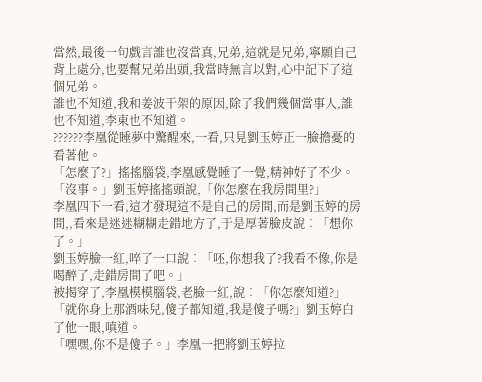當然,最後一句戲言誰也沒當真,兄弟,這就是兄弟,寧願自己背上處分,也要幫兄弟出頭,我當時無言以對,心中記下了這個兄弟。
誰也不知道,我和姜波干架的原因,除了我們幾個當事人,誰也不知道,李東也不知道。
??????李凰從睡夢中驚醒來,一看,只見劉玉婷正一臉擔憂的看著他。
「怎麼了?」搖搖腦袋,李凰感覺睡了一覺,精神好了不少。
「沒事。」劉玉婷搖搖頭說,「你怎麼在我房間里?」
李凰四下一看,這才發現這不是自己的房間,而是劉玉婷的房間,,看來是迷迷糊糊走錯地方了,于是厚著臉皮說︰「想你了。」
劉玉婷臉一紅,啐了一口說︰「呸,你想我了?我看不像,你是喝醉了,走錯房間了吧。」
被揭穿了,李凰模模腦袋,老臉一紅,說︰「你怎麼知道?」
「就你身上那酒味兒,傻子都知道,我是傻子嗎?」劉玉婷白了他一眼,嗔道。
「嘿嘿,你不是傻子。」李凰一把將劉玉婷拉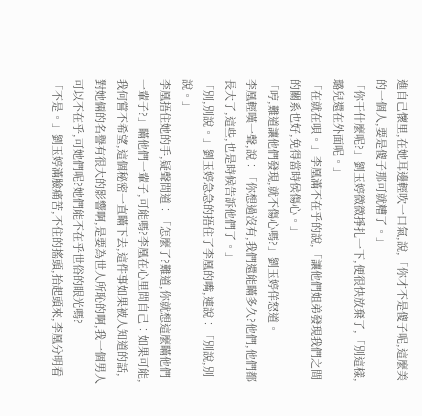進自己懷里,在她耳邊輕吹一口氣,說,「你才不是傻子呢,這麼美的一個人,要是傻子那可就糟了。」
「你干什麼呢?」劉玉婷微微掙扎一下,便很快放棄了,「別這樣,璐兒還在外面呢。」
「在就在唄。」李凰滿不在乎的說,「讓他們姐弟發現我們之間的關系也好,免得當時侯傷心。」
「哼,難道讓他們發現,就不傷心嗎?」劉玉婷佯怒道。
李凰輕嘆一聲,說︰「你想過沒有,我們還能瞞多久?他們,他們都長大了,這些,也是時候告訴他們了。」
「別,別說。」劉玉婷急急的捂住了李凰的嘴,連說︰「別說,別說。」
李凰捂住她的手,疑聲問道︰「怎麼了?難道,你就想這麼瞞他們一輩子?」瞞他們一輩子,可能嗎?李凰在心里問自己︰如果可能,我何嘗不希望,這個秘密一直瞞下去,這件事如果被人知道的話,對她倆的名譽有很大的影響啊,是要為世人所恥的啊,我一個男人可以不在乎,可她們呢?她們能不在乎世俗的眼光嗎?
「不是。」劉玉婷滿臉痛苦,不住的搖頭,抬起頭來,李凰分明看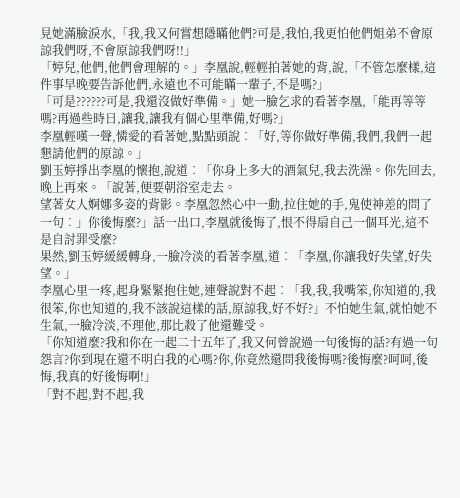見她滿臉淚水,「我,我又何嘗想隱瞞他們?可是,我怕,我更怕他們姐弟不會原諒我們呀,不會原諒我們呀!!」
「婷兒,他們,他們會理解的。」李凰說,輕輕拍著她的背,說,「不管怎麼樣,這件事早晚要告訴他們,永遠也不可能瞞一輩子,不是嗎?」
「可是??????可是,我還沒做好準備。」她一臉乞求的看著李凰,「能再等等嗎?再過些時日,讓我,讓我有個心里準備,好嗎?」
李凰輕嘆一聲,憐愛的看著她,點點頭說︰「好,等你做好準備,我們,我們一起懇請他們的原諒。」
劉玉婷掙出李凰的懷抱,說道︰「你身上多大的酒氣兒,我去洗澡。你先回去,晚上再來。「說著,便要朝浴室走去。
望著女人婀娜多姿的背影。李凰忽然心中一動,拉住她的手,鬼使神差的問了一句︰」你後悔麼?」話一出口,李凰就後悔了,恨不得扇自己一個耳光,這不是自討罪受麼?
果然,劉玉婷緩緩轉身,一臉冷淡的看著李凰,道︰「李凰,你讓我好失望,好失望。」
李凰心里一疼,起身緊緊抱住她,連聲說對不起︰「我,我,我嘴笨,你知道的,我很笨,你也知道的,我不該說這樣的話,原諒我,好不好?」不怕她生氣,就怕她不生氣,一臉冷淡,不理他,那比殺了他還難受。
「你知道麼?我和你在一起二十五年了,我又何曾說過一句後悔的話?有過一句怨言?你到現在還不明白我的心嗎?你,你竟然還問我後悔嗎?後悔麼?呵呵,後悔,我真的好後悔啊!」
「對不起,對不起,我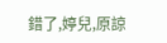錯了,婷兒,原諒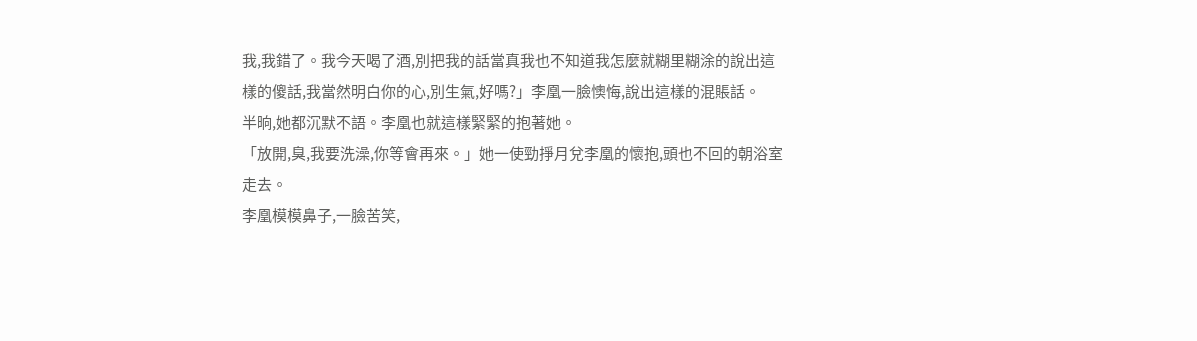我,我錯了。我今天喝了酒,別把我的話當真我也不知道我怎麼就糊里糊涂的說出這樣的傻話,我當然明白你的心,別生氣,好嗎?」李凰一臉懊悔,說出這樣的混賬話。
半晌,她都沉默不語。李凰也就這樣緊緊的抱著她。
「放開,臭,我要洗澡,你等會再來。」她一使勁掙月兌李凰的懷抱,頭也不回的朝浴室走去。
李凰模模鼻子,一臉苦笑,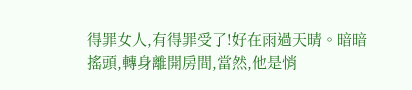得罪女人,有得罪受了!好在雨過天晴。暗暗搖頭,轉身離開房間,當然,他是悄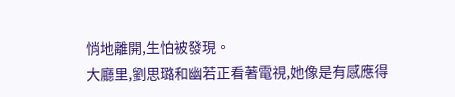悄地離開,生怕被發現。
大廳里,劉思璐和幽若正看著電視,她像是有感應得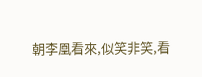朝李凰看來,似笑非笑,看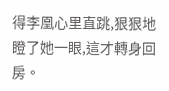得李凰心里直跳,狠狠地瞪了她一眼,這才轉身回房。